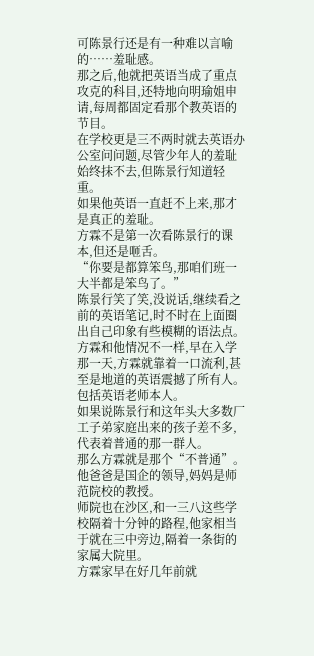可陈景行还是有一种难以言喻的……羞耻感。
那之后,他就把英语当成了重点攻克的科目,还特地向明瑜姐申请,每周都固定看那个教英语的节目。
在学校更是三不两时就去英语办公室问问题,尽管少年人的羞耻始终抹不去,但陈景行知道轻重。
如果他英语一直赶不上来,那才是真正的羞耻。
方霖不是第一次看陈景行的课本,但还是咂舌。
“你要是都算笨鸟,那咱们班一大半都是笨鸟了。”
陈景行笑了笑,没说话,继续看之前的英语笔记,时不时在上面圈出自己印象有些模糊的语法点。
方霖和他情况不一样,早在入学那一天,方霖就靠着一口流利,甚至是地道的英语震撼了所有人。
包括英语老师本人。
如果说陈景行和这年头大多数厂工子弟家庭出来的孩子差不多,代表着普通的那一群人。
那么方霖就是那个“不普通”。
他爸爸是国企的领导,妈妈是师范院校的教授。
师院也在沙区,和一三八这些学校隔着十分钟的路程,他家相当于就在三中旁边,隔着一条街的家属大院里。
方霖家早在好几年前就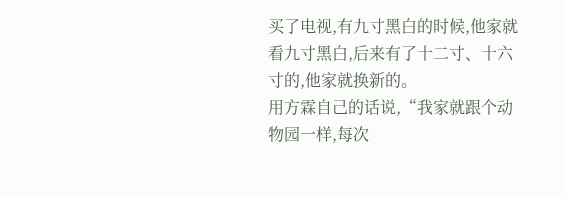买了电视,有九寸黑白的时候,他家就看九寸黑白,后来有了十二寸、十六寸的,他家就换新的。
用方霖自己的话说,“我家就跟个动物园一样,每次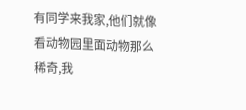有同学来我家,他们就像看动物园里面动物那么稀奇,我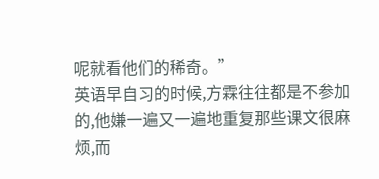呢就看他们的稀奇。”
英语早自习的时候,方霖往往都是不参加的,他嫌一遍又一遍地重复那些课文很麻烦,而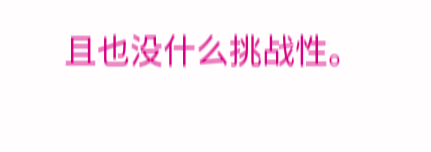且也没什么挑战性。